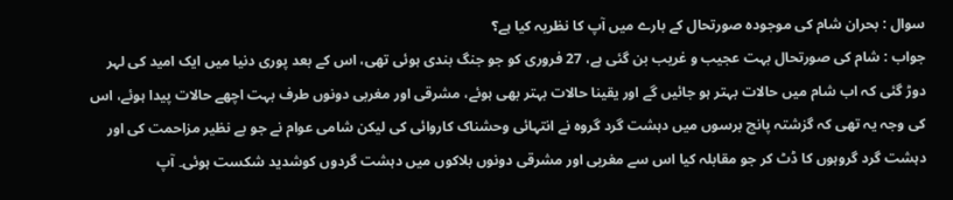سوال : بحران شام کی موجودہ صورتحال کے بارے میں آپ کا نظریہ کیا ہے؟
جواب : شام کی صورتحال بہت عجیب و غریب بن گئی ہے، 27 فروری کو جو جنگ بندی ہوئی تھی، اس کے بعد پوری دنیا میں ایک امید کی لہر دوڑ گئی کہ اب شام میں حالات بہتر ہو جائیں گے اور یقینا حالات بہتر بھی ہوئے، مشرقی اور مغربی دونوں طرف بہت اچھے حالات پیدا ہوئے، اس کی وجہ یہ تھی کہ گزشتہ پانچ برسوں میں دہشت گرد گروہ نے انتہائی وحشناک کاروائی کی لیکن شامی عوام نے جو بے نظیر مزاحمت کی اور دہشت گرد گروہوں کا ڈٹ کر جو مقابلہ کیا اس سے مغربی اور مشرقی دونوں بلاکوں میں دہشت گردوں کوشدید شکست ہوئی۔ آپ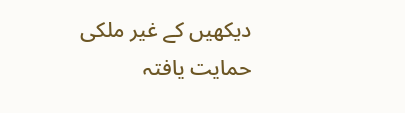دیکھیں کے غیر ملکی حمایت یافتہ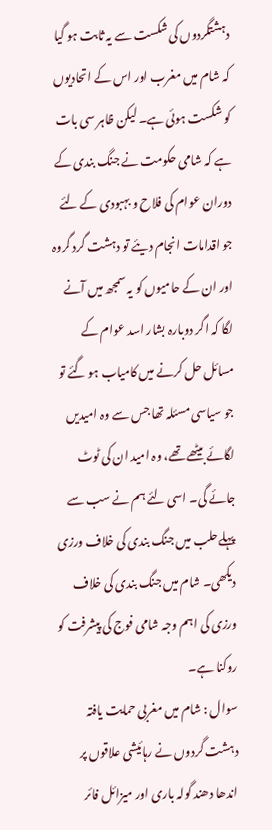دہشتگردوں کی شکست سے یہ ثابت ہو گیا کہ شام میں مغرب اور اس کے اتحادیوں کو شکست ہوئی ہے۔ لیکن ظاہر سی بات ہے کہ شامی حکومت نے جنگ بندی کے دوران عوام کی فلاح و بہبودی کے لئے جو اقدامات انجام ديئے تو دہشت گرد گروہ اور ان کے حامیوں کو یہ سمجھ میں آنے لگا کہ اگر دوبارہ بشار اسد عوام کے مسائل حل کرنے میں کامیاب ہو گئے تو جو سیاسی مسئلہ تھا جس سے وہ امیدیں لگائے بیٹھے تھے، وہ امید ان کی ٹوٹ جائے گی۔ اسی لئے ہم نے سب سے پہلےحلب میں جنگ بندی کی خلاف ورزی دیکھی۔ شام میں جنگ بندی کی خلاف ورزی کی اہم وجہ شامی فوج کی پیشرفت کو روکنا ہے۔
سوال : شام میں مغربی حمایت یافتہ دہشت گردوں نے رہائیشی علاقوں پر اندھا دھند گولہ باری اور میزائل فائر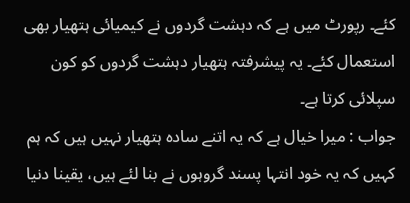کئے۔ رپورٹ میں ہے کہ دہشت گردوں نے کیمیائی ہتھیار بھی استعمال کئے۔ یہ پیشرفتہ ہتھیار دہشت گردوں کو کون سپلائی کرتا ہے۔
جواب : میرا خیال ہے کہ یہ اتنے سادہ ہتھیار نہیں ہیں کہ ہم کہیں کہ یہ خود انتہا پسند گروہوں نے بنا لئے ہیں، یقینا دنیا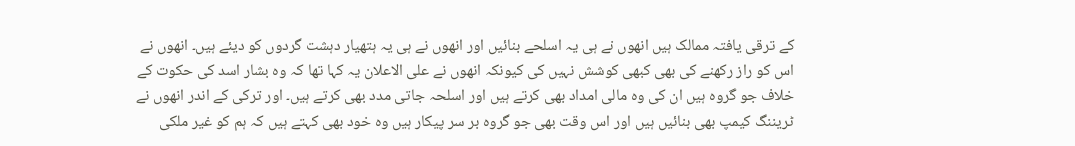کے ترقی یافتہ ممالک ہیں انھوں نے ہی یہ اسلحے بنائیں اور انھوں نے ہی یہ ہتھیار دہشت گردوں کو دیئے ہیں۔ انھوں نے اس کو راز رکھنے کی بھی کبھی کوشش نہیں کی کیونکہ انھوں نے علی الاعلان یہ کہا تھا کہ وہ بشار اسد کی حکوت کے خلاف جو گروہ ہیں ان کی وہ مالی امداد بھی کرتے ہیں اور اسلحہ جاتی مدد بھی کرتے ہیں۔ اور ترکی کے اندر انھوں نے ٹریننگ کیمپ بھی بنائیں ہیں اور اس وقت بھی جو گروہ بر سر پیکار ہیں وہ خود بھی کہتے ہیں کہ ہم کو غیر ملکی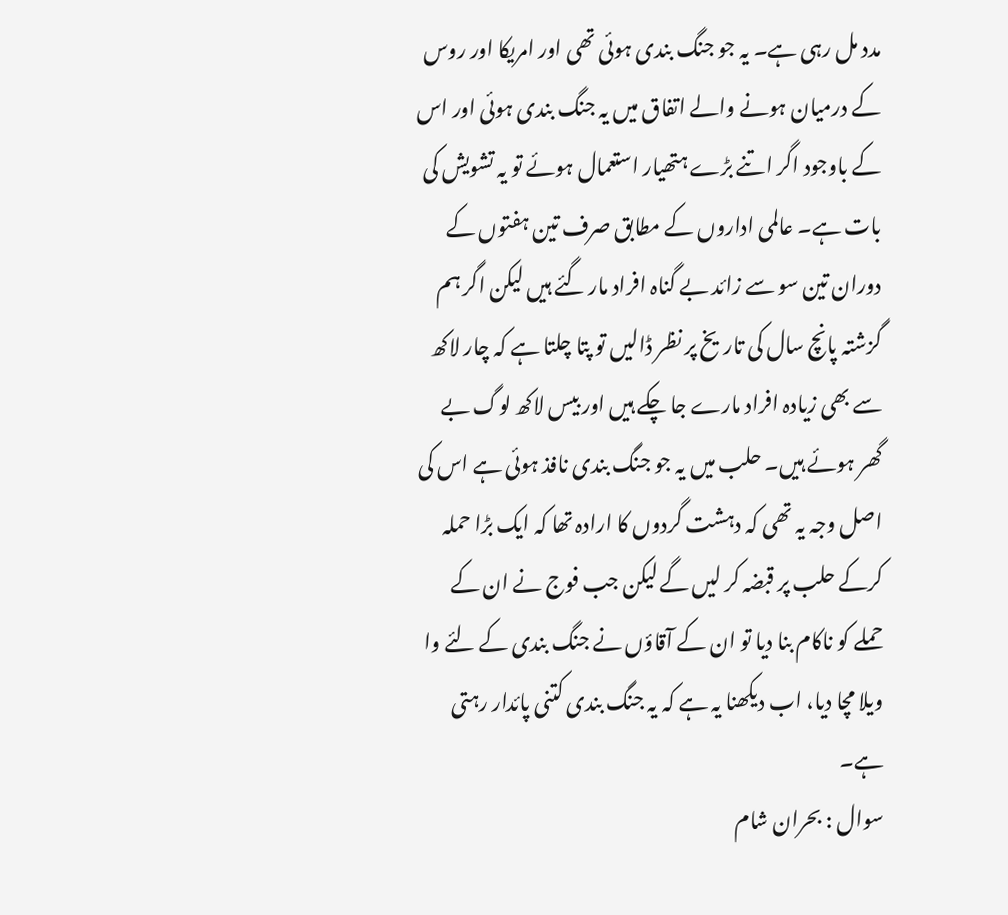مدد مل رہی ہے۔ یہ جو جنگ بندی ہوئی تھی اور امریکا اور روس کے درمیان ہونے والے اتفاق میں یہ جنگ بندی ہوئی اور اس کے باوجود اگر اتنے بڑے ہتھیار استعمال ہوئے تو یہ تشویش کی بات ہے۔ عالمی اداروں کے مطابق صرف تین ہفتوں کے دوران تین سو سے زائد بے گناہ افراد مار گئے ہیں لیکن اگر ہم گزشتہ پانچ سال کی تاریخ پر نظر ڈالیں تو پتا چلتا ہے کہ چار لاکھ سے بھی زیادہ افراد مارے جا چکے ہیں اور بیس لاکھ لوگ بے گھر ہوئے ہیں۔ حلب میں یہ جو جنگ بندی نافذ ہوئی ہے اس کی اصل وجہ یہ تھی کہ دہشت گردوں کا ارادہ تھا کہ ایک بڑا حملہ کرکے حلب پر قبضہ کر لیں گے لیکن جب فوج نے ان کے حملے کو ناکام بنا دیا تو ان کے آقاؤں نے جنگ بندی کے لئے وا ویلا مچا دیا، اب دیکھنا یہ ہے کہ یہ جنگ بندی کتنی پائدار رہتی ہے۔
سوال : بحران شام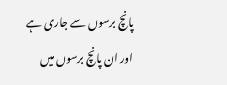پانچ برسوں سے جاری ہے اور ان پانچ برسوں میں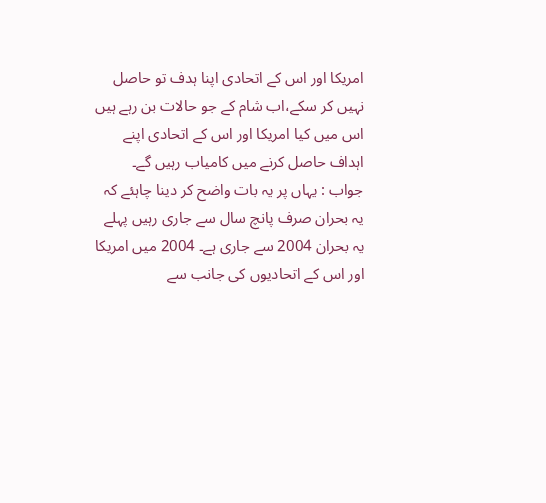امریکا اور اس کے اتحادی اپنا ہدف تو حاصل نہیں کر سکے،اب شام کے جو حالات بن رہے ہیں اس میں کیا امریکا اور اس کے اتحادی اپنے اہداف حاصل کرنے میں کامیاب رہیں گے۔
جواب : یہاں پر یہ بات واضح کر دینا چاہئے کہ یہ بحران صرف پانچ سال سے جاری رہیں پہلے یہ بحران 2004 سے جاری ہے۔ 2004 میں امریکا اور اس کے اتحادیوں کی جانب سے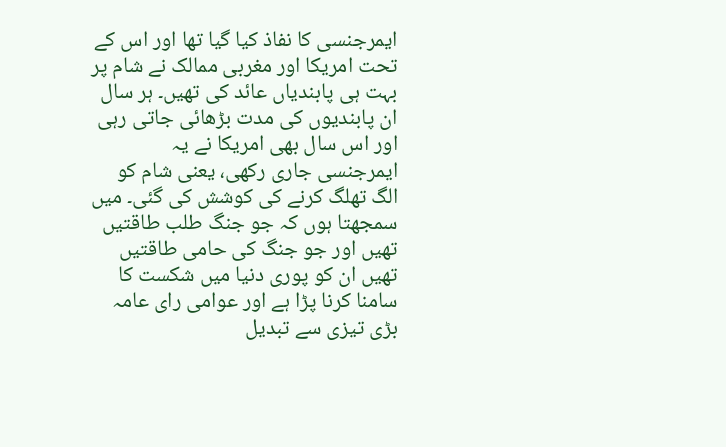ایمرجنسی کا نفاذ کیا گیا تھا اور اس کے تحت امریکا اور مغربی ممالک نے شام پر بہت ہی پابندیاں عائد کی تھیں۔ ہر سال ان پابندیوں کی مدت بڑھائی جاتی رہی اور اس سال بھی امریکا نے یہ ایمرجنسی جاری رکھی، یعنی شام کو الگ تھلگ کرنے کی کوشش کی گئی۔ میں سمجھتا ہوں کہ جو جنگ طلب طاقتیں تھیں اور جو جنگ کی حامی طاقتیں تھیں ان کو پوری دنیا میں شکست کا سامنا کرنا پڑا ہے اور عوامی رای عامہ بڑی تیزی سے تبدیل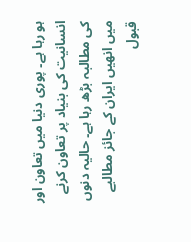ہو رہا ہے۔ پوری دنیا میں تعاون اور انسانیت کی بنیاد پر تعاون کرنے کی مطالبہ بڑھ رہا ہے۔ حالیہ دنوں میں انھیں ایران کے جائز مطالبے قبول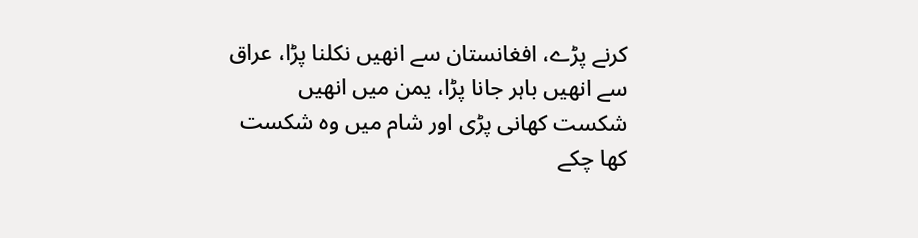کرنے پڑے، افغانستان سے انھیں نکلنا پڑا، عراق سے انھیں باہر جانا پڑا، یمن میں انھیں شکست کھانی پڑی اور شام میں وہ شکست کھا چکے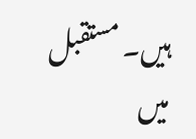ہیں۔ مستقبل میں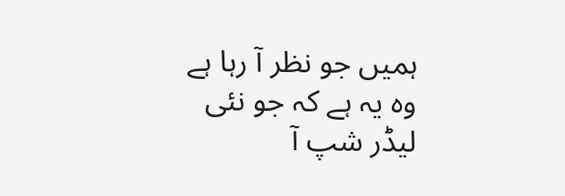ہمیں جو نظر آ رہا ہے وہ یہ ہے کہ جو نئی لیڈر شپ آ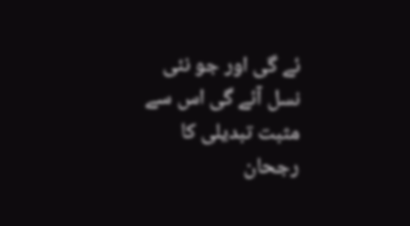ئے گی اور جو نئی نسل آئے گی اس سے مثبت تبدیلی کا رجحان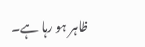ظاہر ہو رہا ہے۔